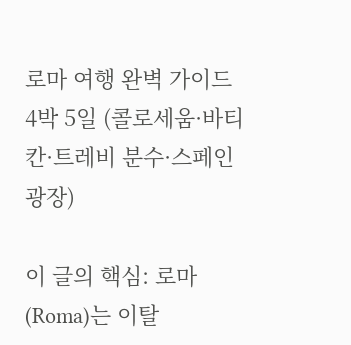로마 여행 완벽 가이드 4박 5일 (콜로세움·바티칸·트레비 분수·스페인 광장)

이 글의 핵심: 로마(Roma)는 이탈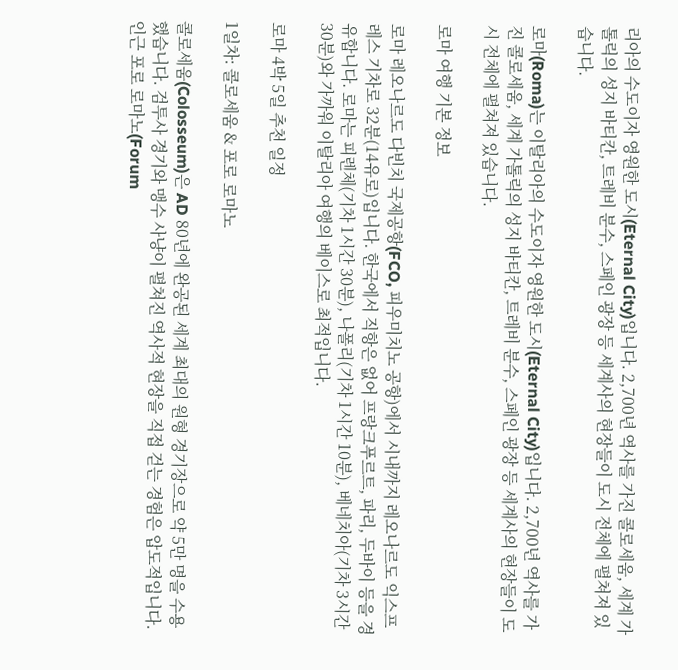리아의 수도이자 영원한 도시(Eternal City)입니다. 2,700년 역사를 가진 콜로세움, 세계 가톨릭의 성지 바티칸, 트레비 분수, 스페인 광장 등 세계사의 현장들이 도시 전체에 펼쳐져 있습니다.

로마(Roma)는 이탈리아의 수도이자 영원한 도시(Eternal City)입니다. 2,700년 역사를 가진 콜로세움, 세계 가톨릭의 성지 바티칸, 트레비 분수, 스페인 광장 등 세계사의 현장들이 도시 전체에 펼쳐져 있습니다.

로마 여행 기본 정보

로마 레오나르도 다빈치 국제공항(FCO, 피우미치노 공항)에서 시내까지 레오나르도 익스프레스 기차로 32분(14유로)입니다. 한국에서 직항은 없어 프랑크푸르트, 파리, 두바이 등을 경유합니다. 로마는 피렌체(기차 1시간 30분), 나폴리(기차 1시간 10분), 베네치아(기차 3시간 30분)와 가까워 이탈리아 여행의 베이스로 최적입니다.

로마 4박 5일 추천 일정

1일차: 콜로세움 & 포로 로마노

콜로세움(Colosseum)은 AD 80년에 완공된 세계 최대의 원형 경기장으로 약 5만 명을 수용했습니다. 검투사 경기와 맹수 사냥이 펼쳐진 역사적 현장을 직접 걷는 경험은 압도적입니다. 인근 포로 로마노(Forum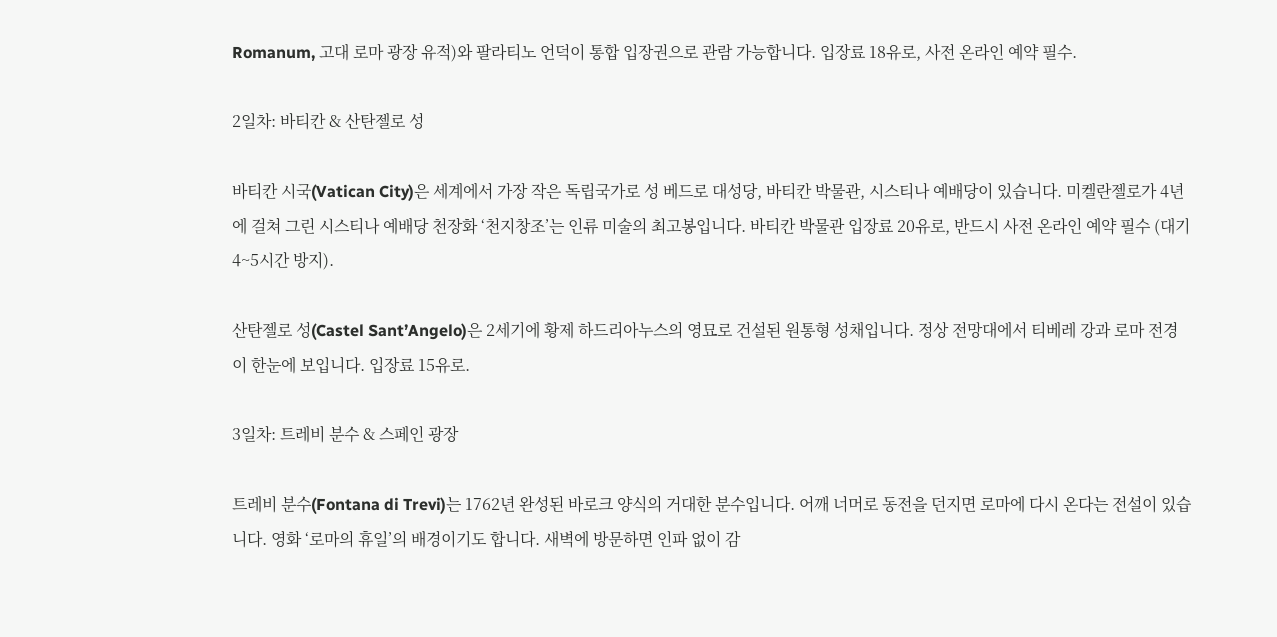Romanum, 고대 로마 광장 유적)와 팔라티노 언덕이 통합 입장권으로 관람 가능합니다. 입장료 18유로, 사전 온라인 예약 필수.

2일차: 바티칸 & 산탄젤로 성

바티칸 시국(Vatican City)은 세계에서 가장 작은 독립국가로 성 베드로 대성당, 바티칸 박물관, 시스티나 예배당이 있습니다. 미켈란젤로가 4년에 걸쳐 그린 시스티나 예배당 천장화 ‘천지창조’는 인류 미술의 최고봉입니다. 바티칸 박물관 입장료 20유로, 반드시 사전 온라인 예약 필수 (대기 4~5시간 방지).

산탄젤로 성(Castel Sant’Angelo)은 2세기에 황제 하드리아누스의 영묘로 건설된 원통형 성채입니다. 정상 전망대에서 티베레 강과 로마 전경이 한눈에 보입니다. 입장료 15유로.

3일차: 트레비 분수 & 스페인 광장

트레비 분수(Fontana di Trevi)는 1762년 완성된 바로크 양식의 거대한 분수입니다. 어깨 너머로 동전을 던지면 로마에 다시 온다는 전설이 있습니다. 영화 ‘로마의 휴일’의 배경이기도 합니다. 새벽에 방문하면 인파 없이 감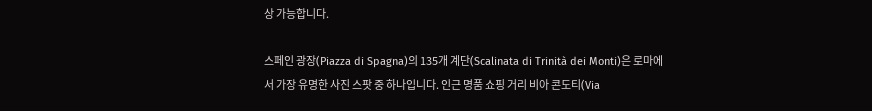상 가능합니다.

스페인 광장(Piazza di Spagna)의 135개 계단(Scalinata di Trinità dei Monti)은 로마에서 가장 유명한 사진 스팟 중 하나입니다. 인근 명품 쇼핑 거리 비아 콘도티(Via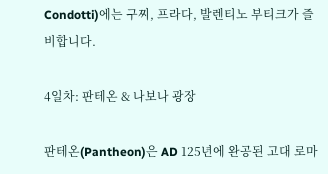Condotti)에는 구찌, 프라다, 발렌티노 부티크가 즐비합니다.

4일차: 판테온 & 나보나 광장

판테온(Pantheon)은 AD 125년에 완공된 고대 로마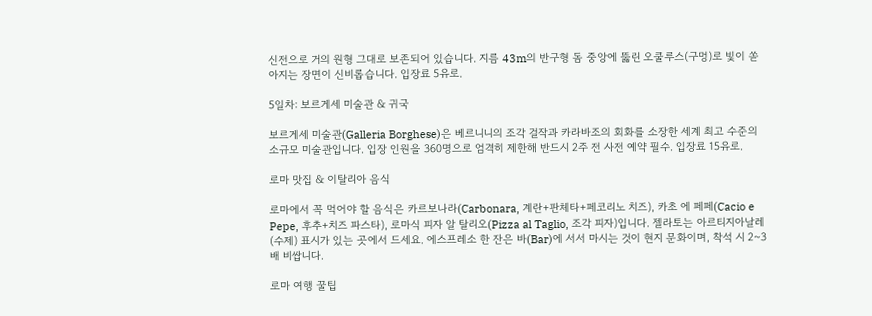신전으로 거의 원형 그대로 보존되어 있습니다. 지름 43m의 반구형 돔 중앙에 뚫린 오쿨루스(구멍)로 빛이 쏟아지는 장면이 신비롭습니다. 입장료 5유로.

5일차: 보르게세 미술관 & 귀국

보르게세 미술관(Galleria Borghese)은 베르니니의 조각 걸작과 카라바조의 회화를 소장한 세계 최고 수준의 소규모 미술관입니다. 입장 인원을 360명으로 엄격히 제한해 반드시 2주 전 사전 예약 필수. 입장료 15유로.

로마 맛집 & 이탈리아 음식

로마에서 꼭 먹어야 할 음식은 카르보나라(Carbonara, 계란+판체타+페코리노 치즈), 카초 에 페페(Cacio e Pepe, 후추+치즈 파스타), 로마식 피자 알 탈리오(Pizza al Taglio, 조각 피자)입니다. 젤라토는 아르티지아날레(수제) 표시가 있는 곳에서 드세요. 에스프레소 한 잔은 바(Bar)에 서서 마시는 것이 현지 문화이며, 착석 시 2~3배 비쌉니다.

로마 여행 꿀팁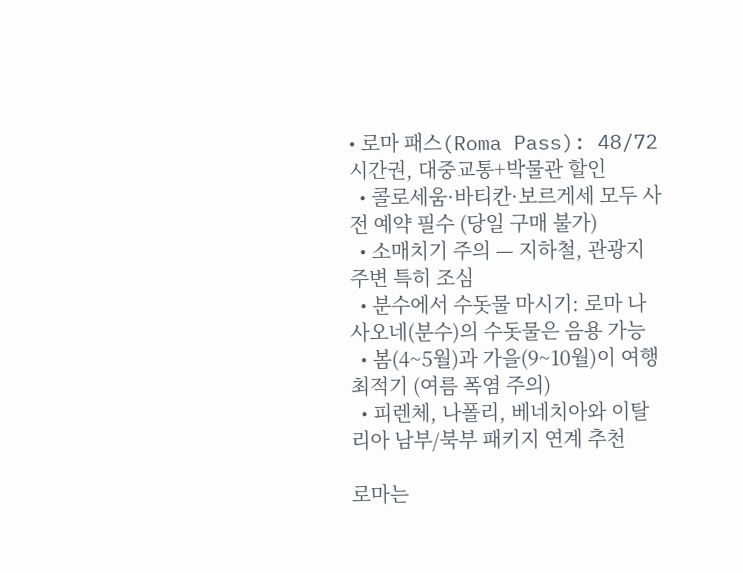• 로마 패스(Roma Pass): 48/72시간권, 대중교통+박물관 할인
  • 콜로세움·바티칸·보르게세 모두 사전 예약 필수 (당일 구매 불가)
  • 소매치기 주의 — 지하철, 관광지 주변 특히 조심
  • 분수에서 수돗물 마시기: 로마 나사오네(분수)의 수돗물은 음용 가능
  • 봄(4~5월)과 가을(9~10월)이 여행 최적기 (여름 폭염 주의)
  • 피렌체, 나폴리, 베네치아와 이탈리아 남부/북부 패키지 연계 추천

로마는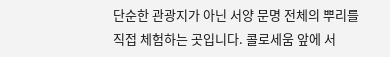단순한 관광지가 아닌 서양 문명 전체의 뿌리를 직접 체험하는 곳입니다. 콜로세움 앞에 서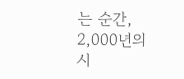는 순간, 2,000년의 시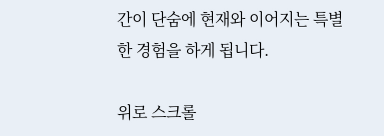간이 단숨에 현재와 이어지는 특별한 경험을 하게 됩니다.

위로 스크롤